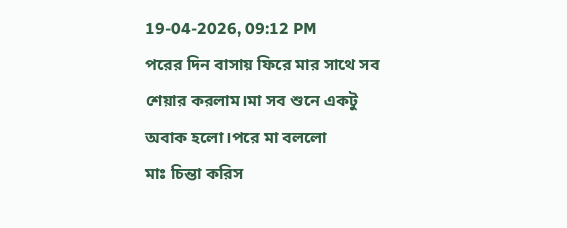19-04-2026, 09:12 PM
পরের দিন বাসায় ফিরে মার সাথে সব শেয়ার করলাম।মা সব শুনে একটু অবাক হলো।পরে মা বললো
মাঃ চিন্তা করিস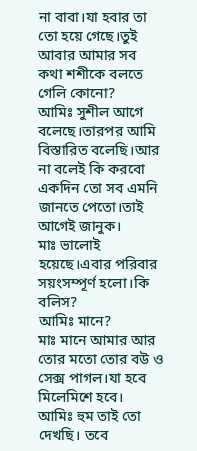না বাবা।যা হবার তা তো হয়ে গেছে।তুই আবার আমার সব কথা শশীকে বলতে গেলি কোনো?
আমিঃ সুশীল আগে বলেছে।তারপর আমি বিস্তারিত বলেছি।আর না বলেই কি করবো একদিন তো সব এমনি জানতে পেতো।তাই আগেই জানুক।
মাঃ ভালোই হয়েছে।এবার পরিবার সয়ংসম্পূর্ণ হলো।কি বলিস?
আমিঃ মানে?
মাঃ মানে আমার আর তোর মতো তোর বউ ও সেক্স পাগল।যা হবে মিলেমিশে হবে।
আমিঃ হুম তাই তো দেখছি। তবে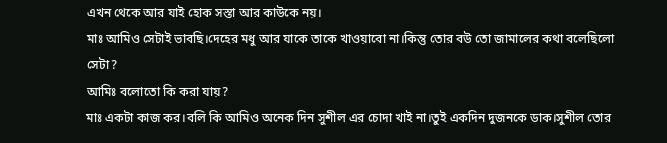এখন থেকে আর যাই হোক সস্তা আর কাউকে নয়।
মাঃ আমিও সেটাই ভাবছি।দেহের মধু আর যাকে তাকে খাওয়াবো না।কিন্তু তোর বউ তো জামালের কথা বলেছিলো সেটা?
আমিঃ বলোতো কি করা যায়?
মাঃ একটা কাজ কর।বলি কি আমিও অনেক দিন সুশীল এর চোদা খাই না।তুই একদিন দুজনকে ডাক।সুশীল তোর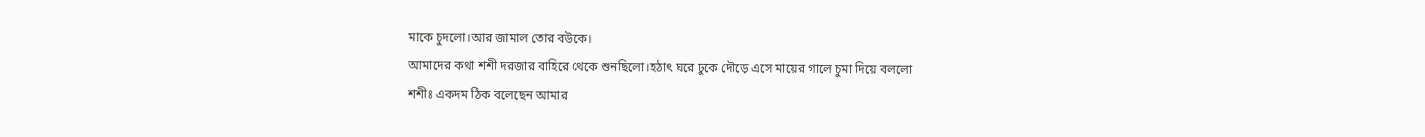মাকে চুদলো।আর জামাল তোর বউকে।
আমাদের কথা শশী দরজার বাহিরে থেকে শুনছিলো।হঠাৎ ঘরে ঢুকে দৌড়ে এসে মায়ের গালে চুমা দিয়ে বললো
শশীঃ একদম ঠিক বলেছেন আমার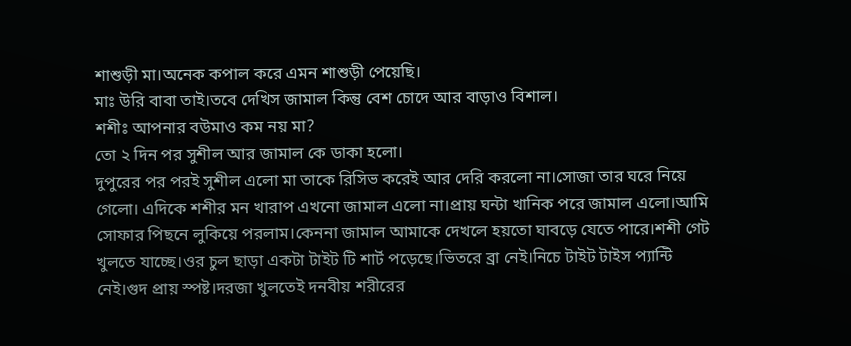শাশুড়ী মা।অনেক কপাল করে এমন শাশুড়ী পেয়েছি।
মাঃ উরি বাবা তাই।তবে দেখিস জামাল কিন্তু বেশ চোদে আর বাড়াও বিশাল।
শশীঃ আপনার বউমাও কম নয় মা?
তো ২ দিন পর সুশীল আর জামাল কে ডাকা হলো।
দুপুরের পর পরই সুশীল এলো মা তাকে রিসিভ করেই আর দেরি করলো না।সোজা তার ঘরে নিয়ে গেলো। এদিকে শশীর মন খারাপ এখনো জামাল এলো না।প্রায় ঘন্টা খানিক পরে জামাল এলো।আমি সোফার পিছনে লুকিয়ে পরলাম।কেননা জামাল আমাকে দেখলে হয়তো ঘাবড়ে যেতে পারে।শশী গেট খুলতে যাচ্ছে।ওর চুল ছাড়া একটা টাইট টি শার্ট পড়েছে।ভিতরে ব্রা নেই।নিচে টাইট টাইস প্যান্টি নেই।গুদ প্রায় স্পষ্ট।দরজা খুলতেই দনবীয় শরীরের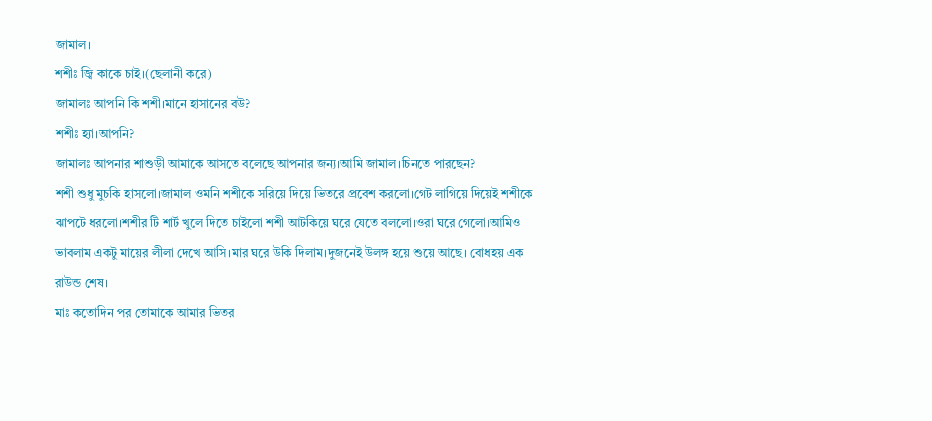জামাল।
শশীঃ জ্বি কাকে চাই।(ছেলানী করে)
জামালঃ আপনি কি শশী।মানে হাসানের বউ?
শশীঃ হ্যা।আপনি?
জামালঃ আপনার শাশুড়ী আমাকে আসতে বলেছে আপনার জন্য।আমি জামাল।চিনতে পারছেন?
শশী শুধু মুচকি হাসলো।জামাল ওমনি শশীকে সরিয়ে দিয়ে ভিতরে প্রবেশ করলো।গেট লাগিয়ে দিয়েই শশীকে ঝাপটে ধরলো।শশীর টি শার্ট খুলে দিতে চাইলো শশী আটকিয়ে ঘরে যেতে বললো।ওরা ঘরে গেলো।আমিও ভাবলাম একটু মায়ের লীলা দেখে আসি।মার ঘরে উকি দিলাম।দুজনেই উলঙ্গ হয়ে শুয়ে আছে। বোধহয় এক রাউন্ড শেষ।
মাঃ কতোদিন পর তোমাকে আমার ভিতর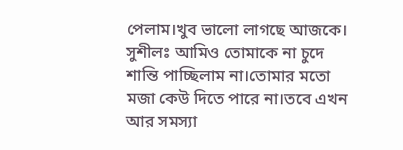পেলাম।খুব ভালো লাগছে আজকে।
সুশীলঃ আমিও তোমাকে না চুদে শান্তি পাচ্ছিলাম না।তোমার মতো মজা কেউ দিতে পারে না।তবে এখন আর সমস্যা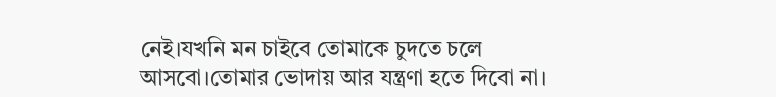নেই।যখনি মন চাইবে তোমাকে চুদতে চলে আসবো।তোমার ভোদায় আর যন্ত্রণা হতে দিবো না।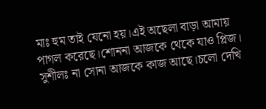মাঃ হুম তাই যেনো হয়।এই অছেলা বাড়া আমায় পাগল করেছে।শোননা আজকে থেকে যাও প্লিজ।
সুশীলঃ না সোনা আজকে কাজ আছে।চলো দেখি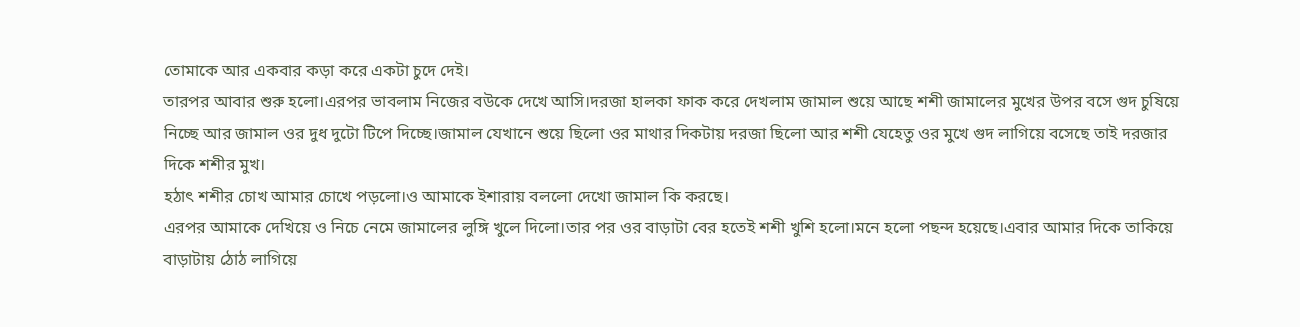তোমাকে আর একবার কড়া করে একটা চুদে দেই।
তারপর আবার শুরু হলো।এরপর ভাবলাম নিজের বউকে দেখে আসি।দরজা হালকা ফাক করে দেখলাম জামাল শুয়ে আছে শশী জামালের মুখের উপর বসে গুদ চুষিয়ে নিচ্ছে আর জামাল ওর দুধ দুটো টিপে দিচ্ছে।জামাল যেখানে শুয়ে ছিলো ওর মাথার দিকটায় দরজা ছিলো আর শশী যেহেতু ওর মুখে গুদ লাগিয়ে বসেছে তাই দরজার দিকে শশীর মুখ।
হঠাৎ শশীর চোখ আমার চোখে পড়লো।ও আমাকে ইশারায় বললো দেখো জামাল কি করছে।
এরপর আমাকে দেখিয়ে ও নিচে নেমে জামালের লুঙ্গি খুলে দিলো।তার পর ওর বাড়াটা বের হতেই শশী খুশি হলো।মনে হলো পছন্দ হয়েছে।এবার আমার দিকে তাকিয়ে বাড়াটায় ঠোঠ লাগিয়ে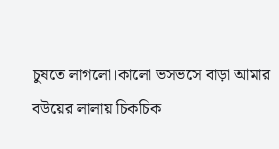চুষতে লাগলো।কালো ভসভসে বাড়া আমার বউয়ের লালায় চিকচিক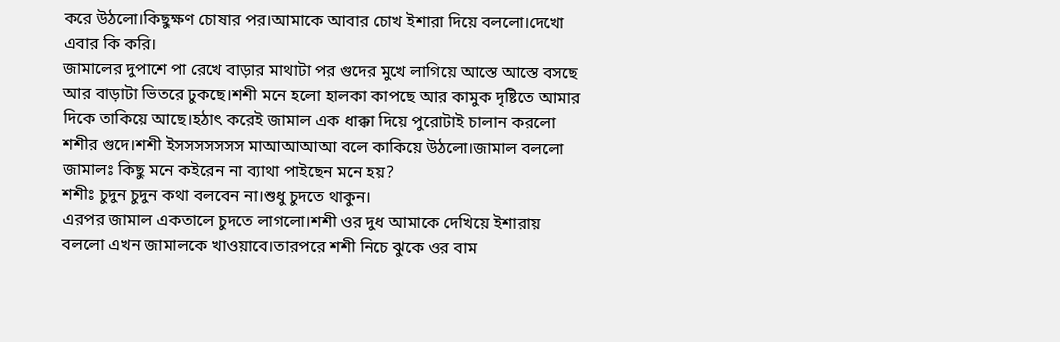করে উঠলো।কিছুক্ষণ চোষার পর।আমাকে আবার চোখ ইশারা দিয়ে বললো।দেখো এবার কি করি।
জামালের দুপাশে পা রেখে বাড়ার মাথাটা পর গুদের মুখে লাগিয়ে আস্তে আস্তে বসছে আর বাড়াটা ভিতরে ঢুকছে।শশী মনে হলো হালকা কাপছে আর কামুক দৃষ্টিতে আমার দিকে তাকিয়ে আছে।হঠাৎ করেই জামাল এক ধাক্কা দিয়ে পুরোটাই চালান করলো শশীর গুদে।শশী ইসসসসসসস মাআআআআ বলে কাকিয়ে উঠলো।জামাল বললো
জামালঃ কিছু মনে কইরেন না ব্যাথা পাইছেন মনে হয়?
শশীঃ চুদুন চুদুন কথা বলবেন না।শুধু চুদতে থাকুন।
এরপর জামাল একতালে চুদতে লাগলো।শশী ওর দুধ আমাকে দেখিয়ে ইশারায় বললো এখন জামালকে খাওয়াবে।তারপরে শশী নিচে ঝুকে ওর বাম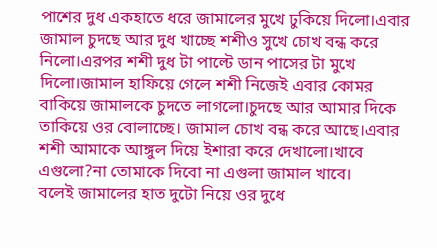পাশের দুধ একহাতে ধরে জামালের মুখে ঢুকিয়ে দিলো।এবার জামাল চুদছে আর দুধ খাচ্ছে শশীও সুখে চোখ বন্ধ করে নিলো।এরপর শশী দুধ টা পাল্টে ডান পাসের টা মুখে দিলো।জামাল হাফিয়ে গেলে শশী নিজেই এবার কোমর বাকিয়ে জামালকে চুদতে লাগলো।চুদছে আর আমার দিকে তাকিয়ে ওর বোলাচ্ছে। জামাল চোখ বন্ধ করে আছে।এবার শশী আমাকে আঙ্গুল দিয়ে ইশারা করে দেখালো।খাবে এগুলো?না তোমাকে দিবো না এগুলা জামাল খাবে।
বলেই জামালের হাত দুটো নিয়ে ওর দুধে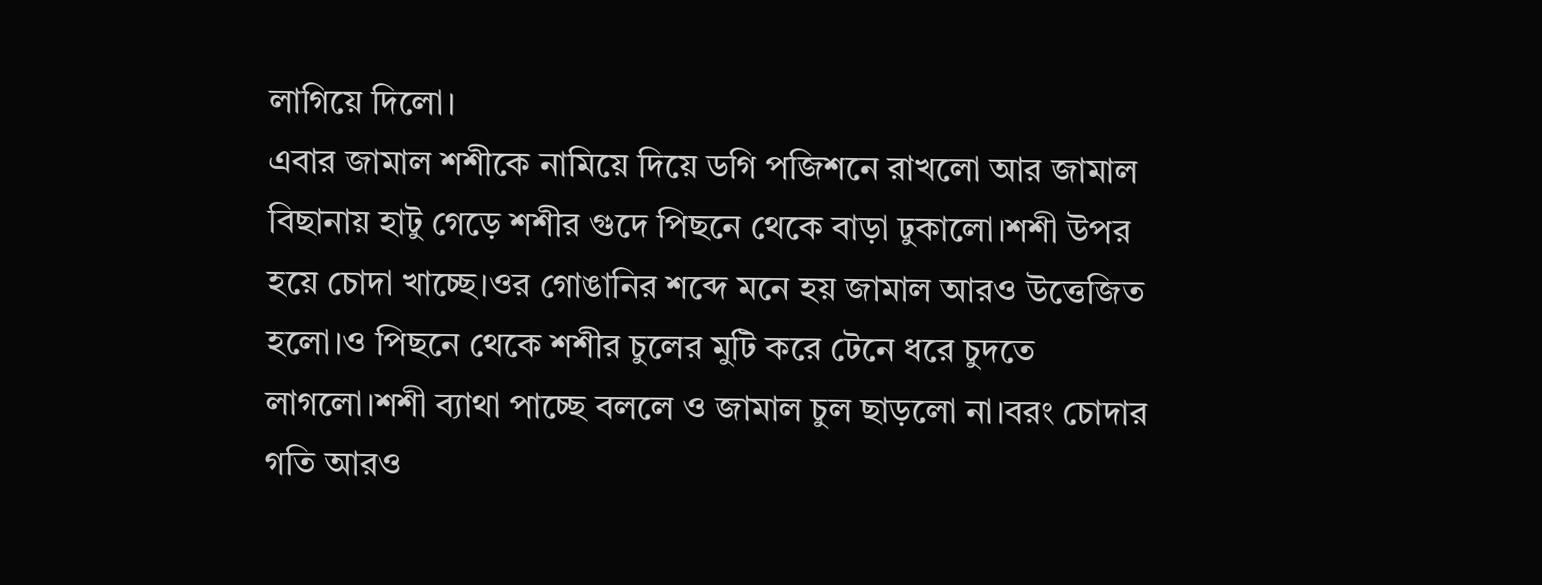লাগিয়ে দিলো।
এবার জামাল শশীকে নামিয়ে দিয়ে ডগি পজিশনে রাখলো আর জামাল বিছানায় হাটু গেড়ে শশীর গুদে পিছনে থেকে বাড়া ঢুকালো।শশী উপর হয়ে চোদা খাচ্ছে।ওর গোঙানির শব্দে মনে হয় জামাল আরও উত্তেজিত হলো।ও পিছনে থেকে শশীর চুলের মুটি করে টেনে ধরে চুদতে লাগলো।শশী ব্যাথা পাচ্ছে বললে ও জামাল চুল ছাড়লো না।বরং চোদার গতি আরও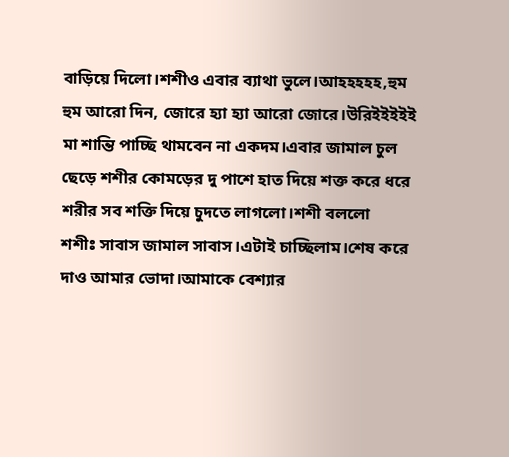বাড়িয়ে দিলো।শশীও এবার ব্যাথা ভুলে।আহহহহহ,হুম হুম আরো দিন, জোরে হ্যা হ্যা আরো জোরে।উরিইইইইই মা শান্তি পাচ্ছি থামবেন না একদম।এবার জামাল চুল ছেড়ে শশীর কোমড়ের দু পাশে হাত দিয়ে শক্ত করে ধরে শরীর সব শক্তি দিয়ে চুদতে লাগলো।শশী বললো
শশীঃ সাবাস জামাল সাবাস।এটাই চাচ্ছিলাম।শেষ করে দাও আমার ভোদা।আমাকে বেশ্যার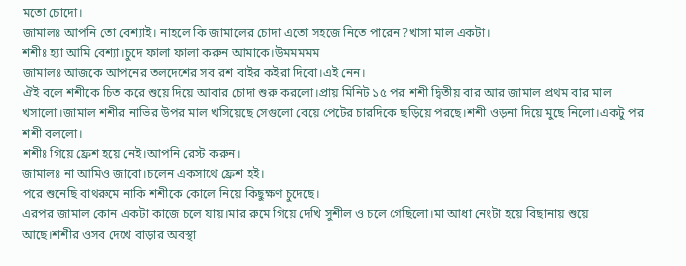মতো চোদো।
জামালঃ আপনি তো বেশ্যাই। নাহলে কি জামালের চোদা এতো সহজে নিতে পারেন?খাসা মাল একটা।
শশীঃ হ্যা আমি বেশ্যা।চুদে ফালা ফালা করুন আমাকে।উমমমমম
জামালঃ আজকে আপনের তলদেশের সব রশ বাইর কইরা দিবো।এই নেন।
ঐই বলে শশীকে চিত করে শুয়ে দিয়ে আবার চোদা শুরু করলো।প্রায় মিনিট ১৫ পর শশী দ্বিতীয় বার আর জামাল প্রথম বার মাল খসালো।জামাল শশীর নাভির উপর মাল খসিয়েছে সেগুলো বেয়ে পেটের চারদিকে ছড়িয়ে পরছে।শশী ওড়না দিয়ে মুছে নিলো।একটু পর শশী বললো।
শশীঃ গিয়ে ফ্রেশ হয়ে নেই।আপনি রেস্ট করুন।
জামালঃ না আমিও জাবো।চলেন একসাথে ফ্রেশ হই।
পরে শুনেছি বাথরুমে নাকি শশীকে কোলে নিয়ে কিছুক্ষণ চুদেছে।
এরপর জামাল কোন একটা কাজে চলে যায়।মার রুমে গিয়ে দেখি সুশীল ও চলে গেছিলো।মা আধা নেংটা হয়ে বিছানায় শুয়ে আছে।শশীর ওসব দেখে বাড়ার অবস্থা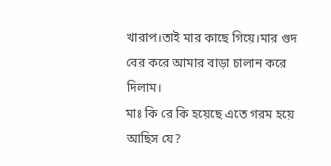খারাপ।তাই মার কাছে গিয়ে।মার গুদ বের করে আমার বাড়া চালান করে দিলাম।
মাঃ কি রে কি হয়েছে এতে গরম হয়ে আছিস যে?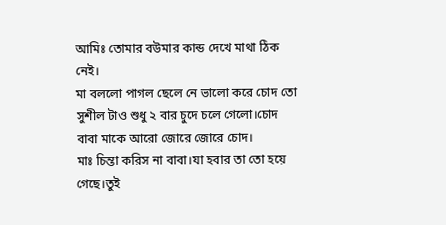আমিঃ তোমার বউমার কান্ড দেখে মাথা ঠিক নেই।
মা বললো পাগল ছেলে নে ভালো করে চোদ তো সুশীল টাও শুধু ২ বার চুদে চলে গেলো।চোদ বাবা মাকে আরো জোরে জোরে চোদ।
মাঃ চিন্তা করিস না বাবা।যা হবার তা তো হয়ে গেছে।তুই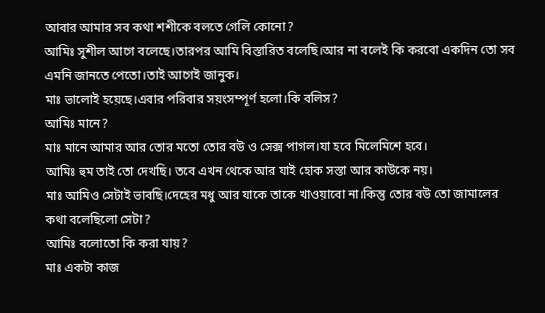আবার আমার সব কথা শশীকে বলতে গেলি কোনো?
আমিঃ সুশীল আগে বলেছে।তারপর আমি বিস্তারিত বলেছি।আর না বলেই কি করবো একদিন তো সব এমনি জানতে পেতো।তাই আগেই জানুক।
মাঃ ভালোই হয়েছে।এবার পরিবার সয়ংসম্পূর্ণ হলো।কি বলিস?
আমিঃ মানে?
মাঃ মানে আমার আর তোর মতো তোর বউ ও সেক্স পাগল।যা হবে মিলেমিশে হবে।
আমিঃ হুম তাই তো দেখছি। তবে এখন থেকে আর যাই হোক সস্তা আর কাউকে নয়।
মাঃ আমিও সেটাই ভাবছি।দেহের মধু আর যাকে তাকে খাওয়াবো না।কিন্তু তোর বউ তো জামালের কথা বলেছিলো সেটা?
আমিঃ বলোতো কি করা যায়?
মাঃ একটা কাজ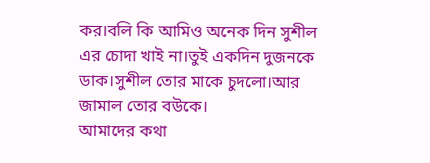কর।বলি কি আমিও অনেক দিন সুশীল এর চোদা খাই না।তুই একদিন দুজনকে ডাক।সুশীল তোর মাকে চুদলো।আর জামাল তোর বউকে।
আমাদের কথা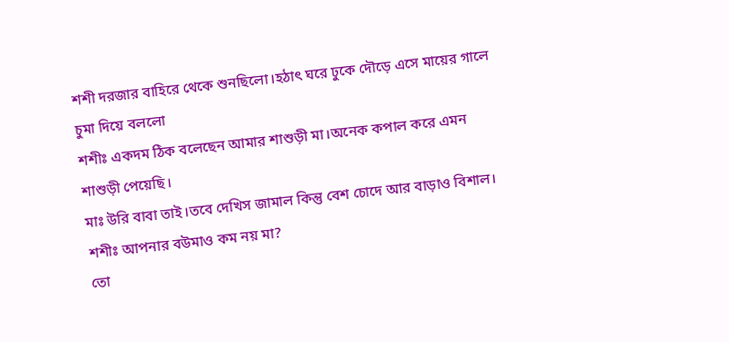শশী দরজার বাহিরে থেকে শুনছিলো।হঠাৎ ঘরে ঢুকে দৌড়ে এসে মায়ের গালে চুমা দিয়ে বললো
শশীঃ একদম ঠিক বলেছেন আমার শাশুড়ী মা।অনেক কপাল করে এমন শাশুড়ী পেয়েছি।
মাঃ উরি বাবা তাই।তবে দেখিস জামাল কিন্তু বেশ চোদে আর বাড়াও বিশাল।
শশীঃ আপনার বউমাও কম নয় মা?
তো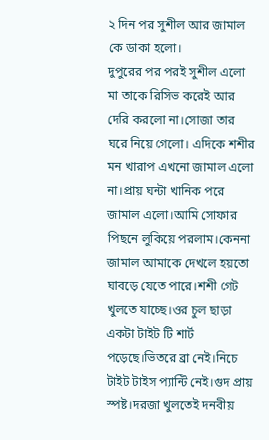২ দিন পর সুশীল আর জামাল কে ডাকা হলো।
দুপুরের পর পরই সুশীল এলো মা তাকে রিসিভ করেই আর দেরি করলো না।সোজা তার ঘরে নিয়ে গেলো। এদিকে শশীর মন খারাপ এখনো জামাল এলো না।প্রায় ঘন্টা খানিক পরে জামাল এলো।আমি সোফার পিছনে লুকিয়ে পরলাম।কেননা জামাল আমাকে দেখলে হয়তো ঘাবড়ে যেতে পারে।শশী গেট খুলতে যাচ্ছে।ওর চুল ছাড়া একটা টাইট টি শার্ট পড়েছে।ভিতরে ব্রা নেই।নিচে টাইট টাইস প্যান্টি নেই।গুদ প্রায় স্পষ্ট।দরজা খুলতেই দনবীয়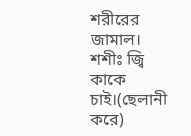শরীরের জামাল।
শশীঃ জ্বি কাকে চাই।(ছেলানী করে)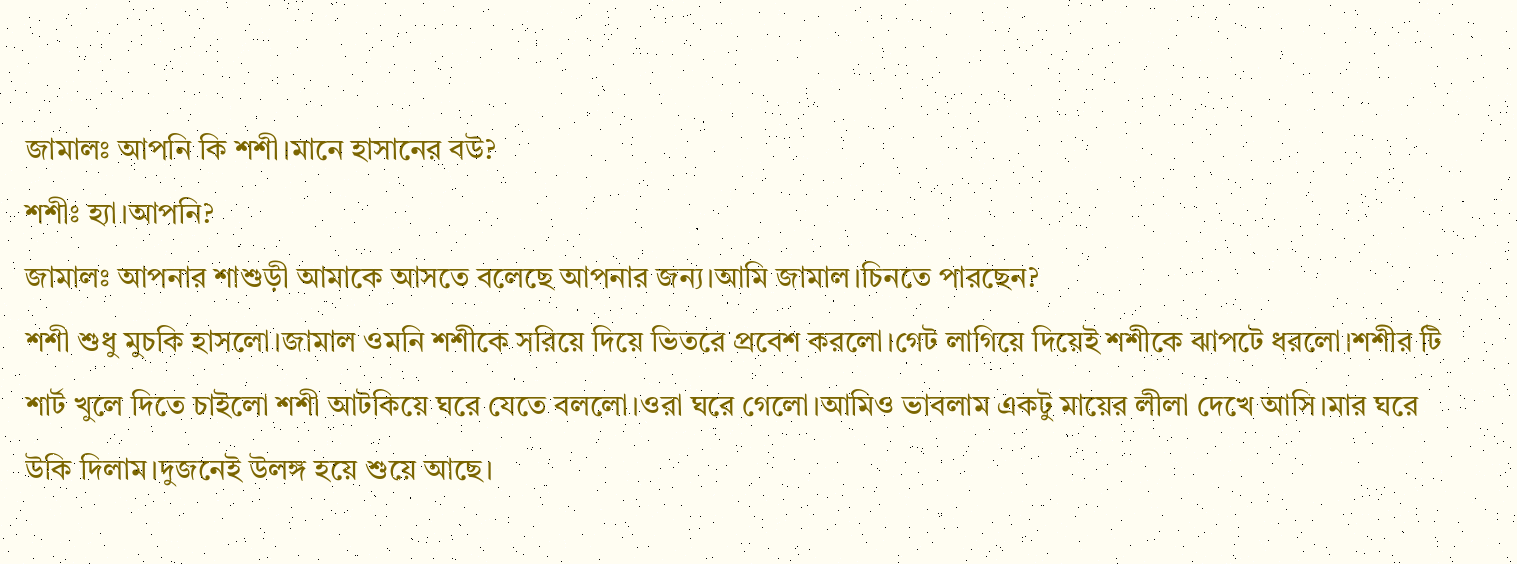জামালঃ আপনি কি শশী।মানে হাসানের বউ?
শশীঃ হ্যা।আপনি?
জামালঃ আপনার শাশুড়ী আমাকে আসতে বলেছে আপনার জন্য।আমি জামাল।চিনতে পারছেন?
শশী শুধু মুচকি হাসলো।জামাল ওমনি শশীকে সরিয়ে দিয়ে ভিতরে প্রবেশ করলো।গেট লাগিয়ে দিয়েই শশীকে ঝাপটে ধরলো।শশীর টি শার্ট খুলে দিতে চাইলো শশী আটকিয়ে ঘরে যেতে বললো।ওরা ঘরে গেলো।আমিও ভাবলাম একটু মায়ের লীলা দেখে আসি।মার ঘরে উকি দিলাম।দুজনেই উলঙ্গ হয়ে শুয়ে আছে।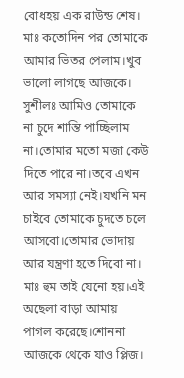বোধহয় এক রাউন্ড শেষ।
মাঃ কতোদিন পর তোমাকে আমার ভিতর পেলাম।খুব ভালো লাগছে আজকে।
সুশীলঃ আমিও তোমাকে না চুদে শান্তি পাচ্ছিলাম না।তোমার মতো মজা কেউ দিতে পারে না।তবে এখন আর সমস্যা নেই।যখনি মন চাইবে তোমাকে চুদতে চলে আসবো।তোমার ভোদায় আর যন্ত্রণা হতে দিবো না।
মাঃ হুম তাই যেনো হয়।এই অছেলা বাড়া আমায় পাগল করেছে।শোননা আজকে থেকে যাও প্লিজ।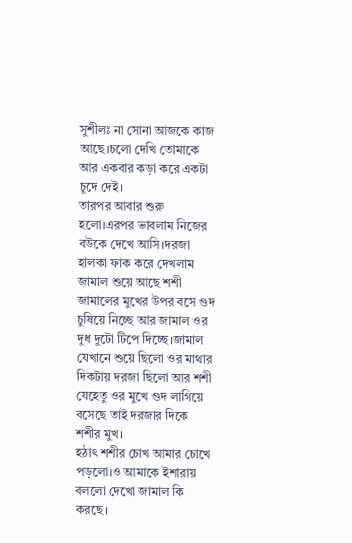সুশীলঃ না সোনা আজকে কাজ আছে।চলো দেখি তোমাকে আর একবার কড়া করে একটা চুদে দেই।
তারপর আবার শুরু হলো।এরপর ভাবলাম নিজের বউকে দেখে আসি।দরজা হালকা ফাক করে দেখলাম জামাল শুয়ে আছে শশী জামালের মুখের উপর বসে গুদ চুষিয়ে নিচ্ছে আর জামাল ওর দুধ দুটো টিপে দিচ্ছে।জামাল যেখানে শুয়ে ছিলো ওর মাথার দিকটায় দরজা ছিলো আর শশী যেহেতু ওর মুখে গুদ লাগিয়ে বসেছে তাই দরজার দিকে শশীর মুখ।
হঠাৎ শশীর চোখ আমার চোখে পড়লো।ও আমাকে ইশারায় বললো দেখো জামাল কি করছে।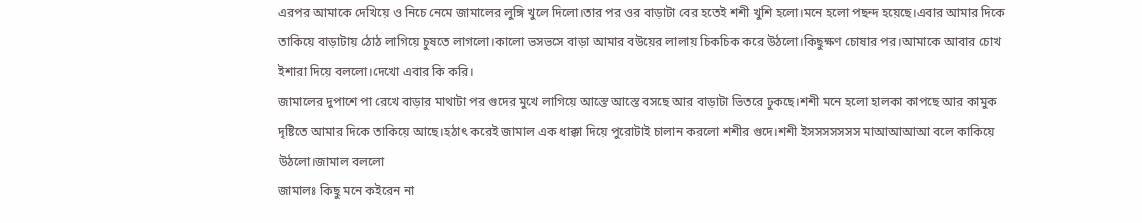এরপর আমাকে দেখিয়ে ও নিচে নেমে জামালের লুঙ্গি খুলে দিলো।তার পর ওর বাড়াটা বের হতেই শশী খুশি হলো।মনে হলো পছন্দ হয়েছে।এবার আমার দিকে তাকিয়ে বাড়াটায় ঠোঠ লাগিয়ে চুষতে লাগলো।কালো ভসভসে বাড়া আমার বউয়ের লালায় চিকচিক করে উঠলো।কিছুক্ষণ চোষার পর।আমাকে আবার চোখ ইশারা দিয়ে বললো।দেখো এবার কি করি।
জামালের দুপাশে পা রেখে বাড়ার মাথাটা পর গুদের মুখে লাগিয়ে আস্তে আস্তে বসছে আর বাড়াটা ভিতরে ঢুকছে।শশী মনে হলো হালকা কাপছে আর কামুক দৃষ্টিতে আমার দিকে তাকিয়ে আছে।হঠাৎ করেই জামাল এক ধাক্কা দিয়ে পুরোটাই চালান করলো শশীর গুদে।শশী ইসসসসসসস মাআআআআ বলে কাকিয়ে উঠলো।জামাল বললো
জামালঃ কিছু মনে কইরেন না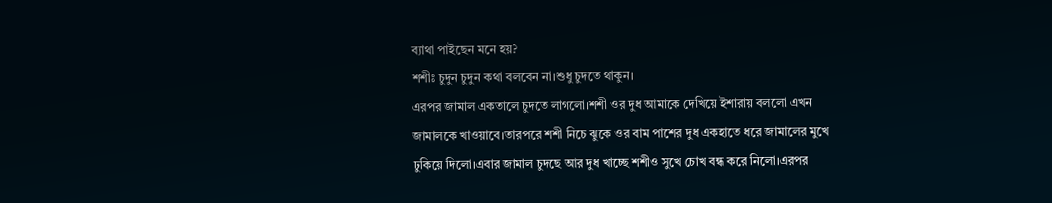ব্যাথা পাইছেন মনে হয়?
শশীঃ চুদুন চুদুন কথা বলবেন না।শুধু চুদতে থাকুন।
এরপর জামাল একতালে চুদতে লাগলো।শশী ওর দুধ আমাকে দেখিয়ে ইশারায় বললো এখন জামালকে খাওয়াবে।তারপরে শশী নিচে ঝুকে ওর বাম পাশের দুধ একহাতে ধরে জামালের মুখে ঢুকিয়ে দিলো।এবার জামাল চুদছে আর দুধ খাচ্ছে শশীও সুখে চোখ বন্ধ করে নিলো।এরপর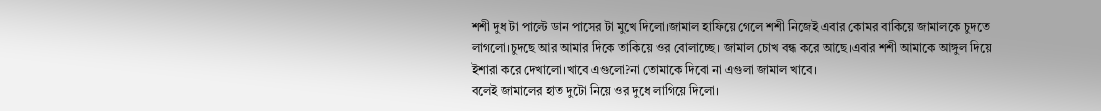শশী দুধ টা পাল্টে ডান পাসের টা মুখে দিলো।জামাল হাফিয়ে গেলে শশী নিজেই এবার কোমর বাকিয়ে জামালকে চুদতে লাগলো।চুদছে আর আমার দিকে তাকিয়ে ওর বোলাচ্ছে। জামাল চোখ বন্ধ করে আছে।এবার শশী আমাকে আঙ্গুল দিয়ে ইশারা করে দেখালো।খাবে এগুলো?না তোমাকে দিবো না এগুলা জামাল খাবে।
বলেই জামালের হাত দুটো নিয়ে ওর দুধে লাগিয়ে দিলো।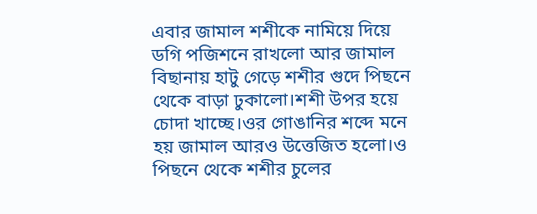এবার জামাল শশীকে নামিয়ে দিয়ে ডগি পজিশনে রাখলো আর জামাল বিছানায় হাটু গেড়ে শশীর গুদে পিছনে থেকে বাড়া ঢুকালো।শশী উপর হয়ে চোদা খাচ্ছে।ওর গোঙানির শব্দে মনে হয় জামাল আরও উত্তেজিত হলো।ও পিছনে থেকে শশীর চুলের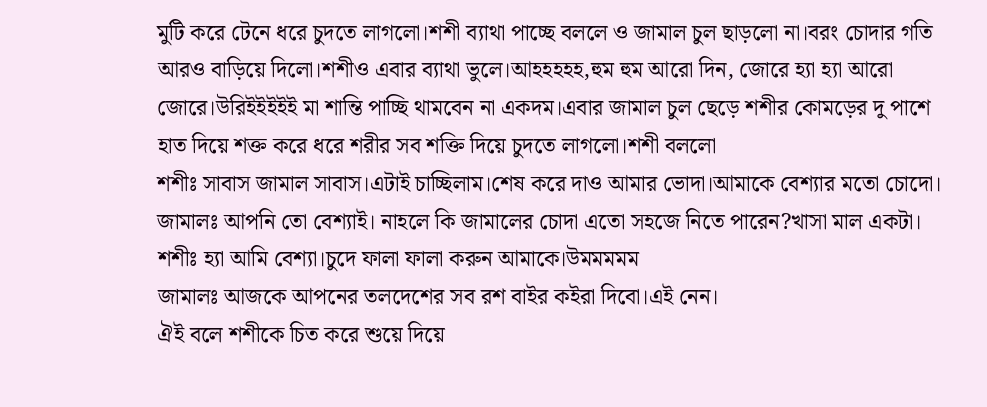মুটি করে টেনে ধরে চুদতে লাগলো।শশী ব্যাথা পাচ্ছে বললে ও জামাল চুল ছাড়লো না।বরং চোদার গতি আরও বাড়িয়ে দিলো।শশীও এবার ব্যাথা ভুলে।আহহহহহ,হুম হুম আরো দিন, জোরে হ্যা হ্যা আরো জোরে।উরিইইইইই মা শান্তি পাচ্ছি থামবেন না একদম।এবার জামাল চুল ছেড়ে শশীর কোমড়ের দু পাশে হাত দিয়ে শক্ত করে ধরে শরীর সব শক্তি দিয়ে চুদতে লাগলো।শশী বললো
শশীঃ সাবাস জামাল সাবাস।এটাই চাচ্ছিলাম।শেষ করে দাও আমার ভোদা।আমাকে বেশ্যার মতো চোদো।
জামালঃ আপনি তো বেশ্যাই। নাহলে কি জামালের চোদা এতো সহজে নিতে পারেন?খাসা মাল একটা।
শশীঃ হ্যা আমি বেশ্যা।চুদে ফালা ফালা করুন আমাকে।উমমমমম
জামালঃ আজকে আপনের তলদেশের সব রশ বাইর কইরা দিবো।এই নেন।
ঐই বলে শশীকে চিত করে শুয়ে দিয়ে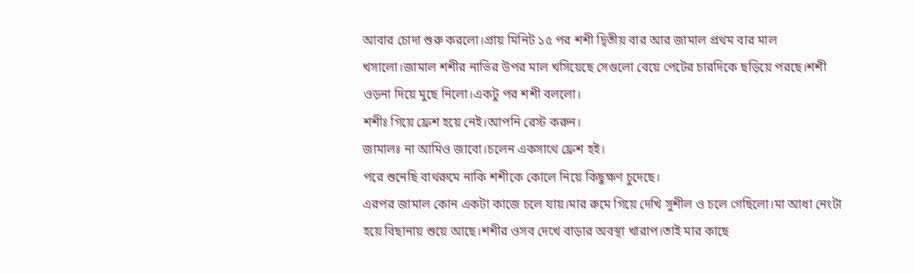আবার চোদা শুরু করলো।প্রায় মিনিট ১৫ পর শশী দ্বিতীয় বার আর জামাল প্রথম বার মাল খসালো।জামাল শশীর নাভির উপর মাল খসিয়েছে সেগুলো বেয়ে পেটের চারদিকে ছড়িয়ে পরছে।শশী ওড়না দিয়ে মুছে নিলো।একটু পর শশী বললো।
শশীঃ গিয়ে ফ্রেশ হয়ে নেই।আপনি রেস্ট করুন।
জামালঃ না আমিও জাবো।চলেন একসাথে ফ্রেশ হই।
পরে শুনেছি বাথরুমে নাকি শশীকে কোলে নিয়ে কিছুক্ষণ চুদেছে।
এরপর জামাল কোন একটা কাজে চলে যায়।মার রুমে গিয়ে দেখি সুশীল ও চলে গেছিলো।মা আধা নেংটা হয়ে বিছানায় শুয়ে আছে।শশীর ওসব দেখে বাড়ার অবস্থা খারাপ।তাই মার কাছে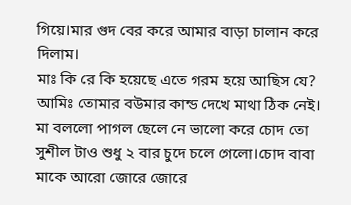গিয়ে।মার গুদ বের করে আমার বাড়া চালান করে দিলাম।
মাঃ কি রে কি হয়েছে এতে গরম হয়ে আছিস যে?
আমিঃ তোমার বউমার কান্ড দেখে মাথা ঠিক নেই।
মা বললো পাগল ছেলে নে ভালো করে চোদ তো সুশীল টাও শুধু ২ বার চুদে চলে গেলো।চোদ বাবা মাকে আরো জোরে জোরে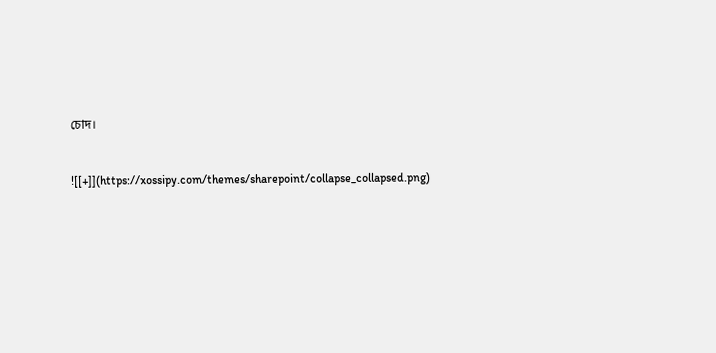চোদ।


![[+]](https://xossipy.com/themes/sharepoint/collapse_collapsed.png)